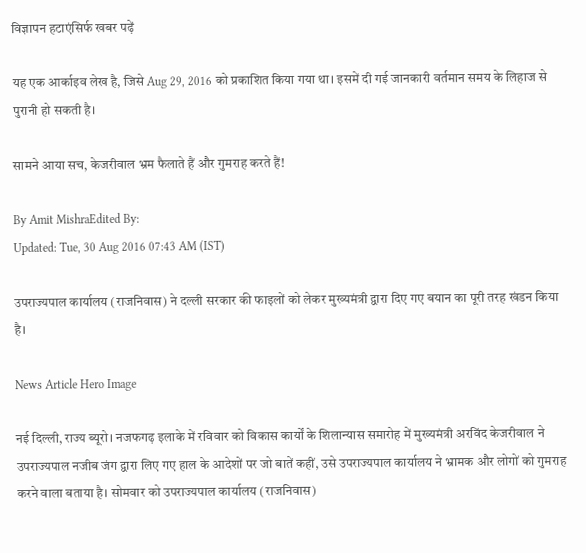विज्ञापन हटाएंसिर्फ खबर पढ़ें

यह एक आर्काइव लेख है, जिसे Aug 29, 2016 को प्रकाशित किया गया था। इसमें दी गई जानकारी वर्तमान समय के लिहाज से पुरानी हो सकती है।

सामने आया सच, केजरीवाल भ्रम फैलाते हैं और गुमराह करते हैं!

By Amit MishraEdited By:
Updated: Tue, 30 Aug 2016 07:43 AM (IST)

उपराज्यपाल कार्यालय (राजनिवास) ने दल्ली सरकार की फाइलों को लेकर मुख्यमंत्री द्वारा दिए गए बयान का पूरी तरह खंडन किया है।

News Article Hero Image

नई दिल्ली, राज्य ब्यूरो। नजफगढ़ इलाके में रविवार को विकास कार्यों के शिलान्यास समारोह में मुख्यमंत्री अरविंद केजरीवाल ने उपराज्यपाल नजीब जंग द्वारा लिए गए हाल के आदेशों पर जो बातें कहीं, उसे उपराज्यपाल कार्यालय ने भ्रामक और लोगों को गुमराह करने वाला बताया है। सोमवार को उपराज्यपाल कार्यालय (राजनिवास)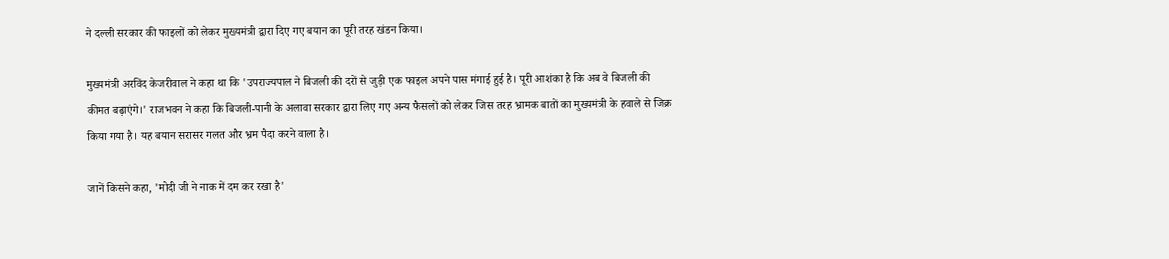ने दल्ली सरकार की फाइलों को लेकर मुख्यमंत्री द्वारा दिए गए बयान का पूरी तरह खंडन किया।

मुख्यमंत्री अरविंद केजरीवाल ने कहा था कि 'उपराज्यपाल ने बिजली की दरों से जुड़ी एक फाइल अपने पास मंगाई हुई है। पूरी आशंका है कि अब वे बिजली की कीमत बढ़ाएंगे।' राजभवन ने कहा कि बिजली-पानी के अलावा सरकार द्वारा लिए गए अन्य फैसलों को लेकर जिस तरह भ्रामक बातों का मुख्यमंत्री के हवाले से जिक्र किया गया है। यह बयान सरासर गलत और भ्रम पैदा करने वाला है।

जानें किसने कहा, 'मोदी जी ने नाक में दम कर रखा है'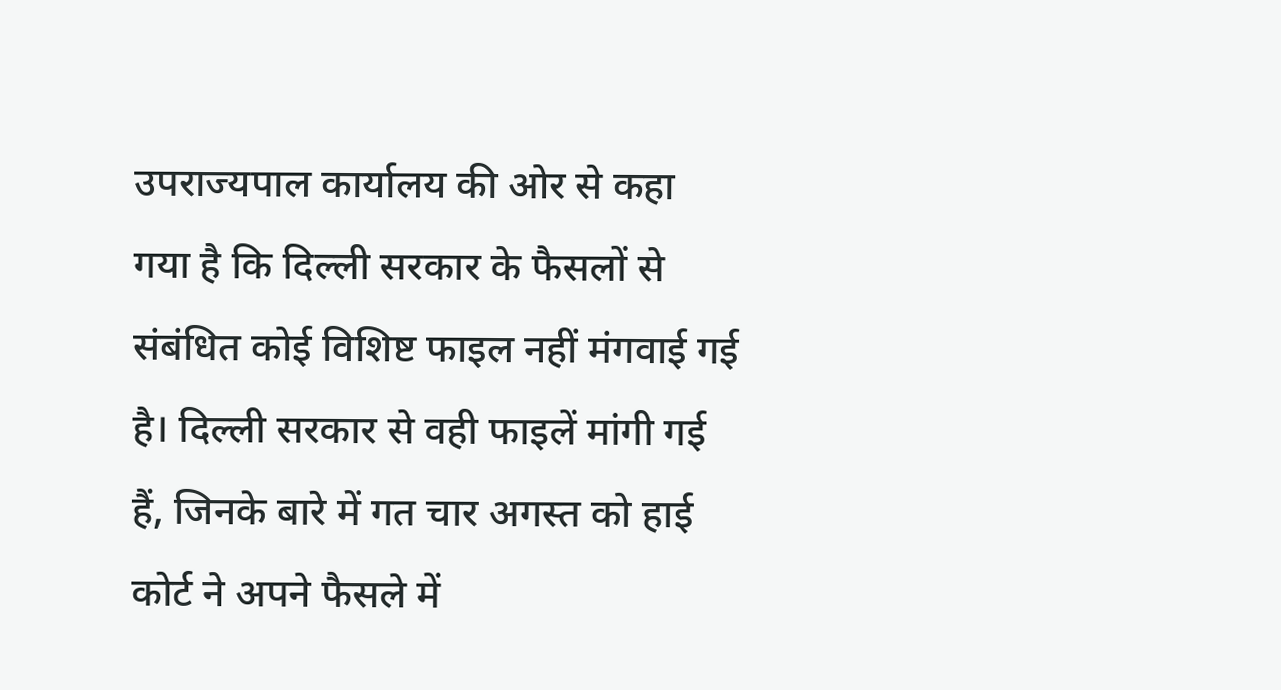उपराज्यपाल कार्यालय की ओर से कहा गया है कि दिल्ली सरकार के फैसलों से संबंधित कोई विशिष्ट फाइल नहीं मंगवाई गई है। दिल्ली सरकार से वही फाइलें मांगी गई हैं, जिनके बारे में गत चार अगस्त को हाई कोर्ट ने अपने फैसले में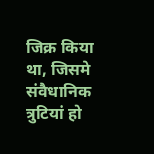जिक्र किया था, जिसमे संवैधानिक त्रुटियां हो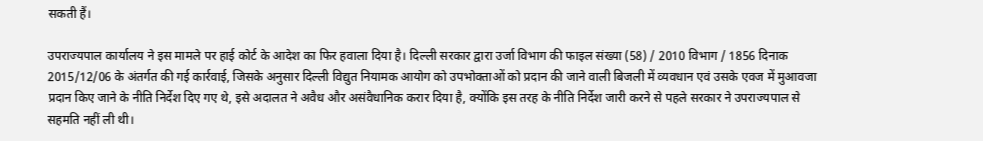सकती हैं।

उपराज्यपाल कार्यालय ने इस मामले पर हाई कोर्ट के आदेश का फिर हवाला दिया है। दिल्ली सरकार द्वारा उर्जा विभाग की फाइल संख्या (58) / 2010 विभाग / 1856 दिनाक 2015/12/06 के अंतर्गत की गई कार्रवाई, जिसके अनुसार दिल्ली विद्युत नियामक आयोग को उपभोक्ताओं को प्रदान की जाने वाली बिजली में व्यवधान एवं उसके एवज में मुआवजा प्रदान किए जाने के नीति निर्देश दिए गए थे, इसे अदालत ने अवैध और असंवैधानिक करार दिया है, क्योंकि इस तरह के नीति निर्देश जारी करने से पहले सरकार ने उपराज्यपाल से सहमति नहीं ली थी।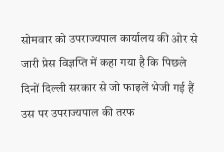सोमवार को उपराज्यपाल कार्यालय की ओर से जारी प्रेस विज्ञप्ति में कहा गया है कि पिछले दिनों दिल्ली सरकार से जो फाइलें भेजी गई हैं उस पर उपराज्यपाल की तरफ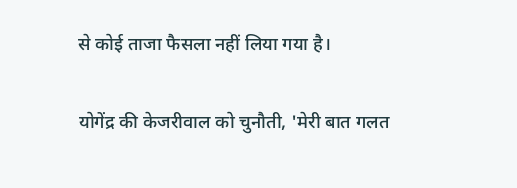से कोई ताजा फैसला नहीं लिया गया है।

योगेंद्र की केजरीवाल को चुनौती, 'मेरी बात गलत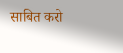साबित करो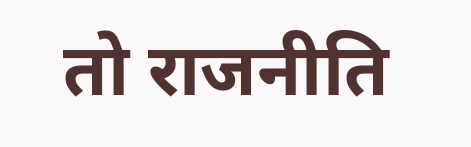तो राजनीति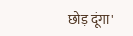छोड़ दूंगा'